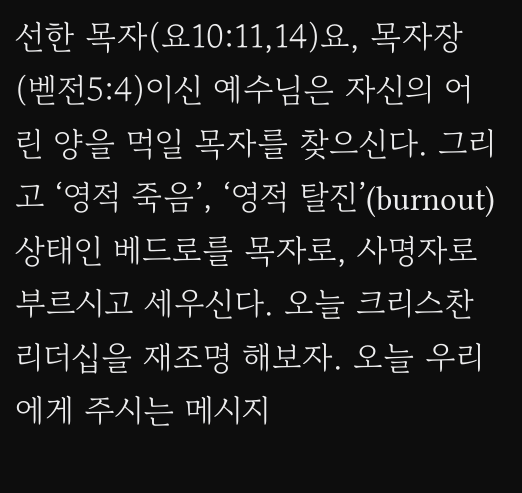선한 목자(요10:11,14)요, 목자장(벧전5:4)이신 예수님은 자신의 어린 양을 먹일 목자를 찾으신다. 그리고 ‘영적 죽음’, ‘영적 탈진’(burnout) 상태인 베드로를 목자로, 사명자로 부르시고 세우신다. 오늘 크리스찬 리더십을 재조명 해보자. 오늘 우리에게 주시는 메시지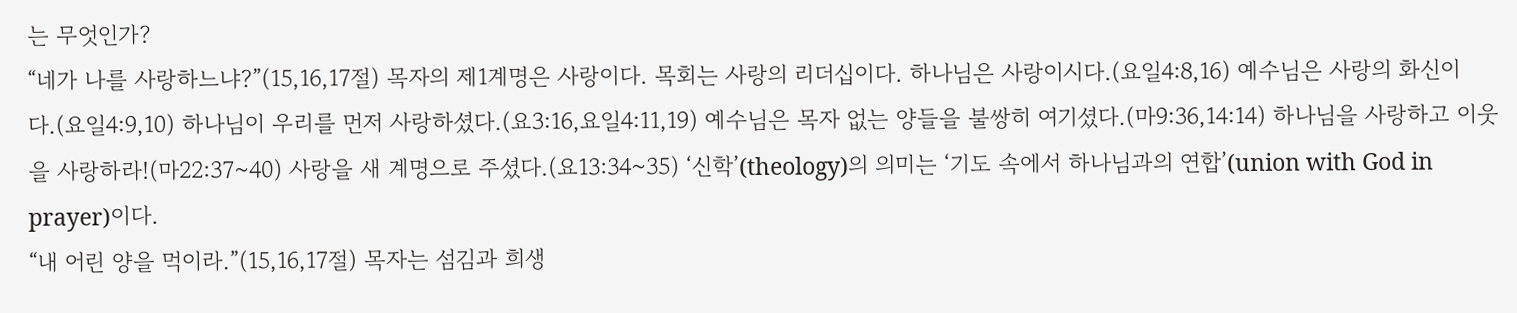는 무엇인가?
“네가 나를 사랑하느냐?”(15,16,17절) 목자의 제1계명은 사랑이다. 목회는 사랑의 리더십이다. 하나님은 사랑이시다.(요일4:8,16) 예수님은 사랑의 화신이다.(요일4:9,10) 하나님이 우리를 먼저 사랑하셨다.(요3:16,요일4:11,19) 예수님은 목자 없는 양들을 불쌍히 여기셨다.(마9:36,14:14) 하나님을 사랑하고 이웃을 사랑하라!(마22:37~40) 사랑을 새 계명으로 주셨다.(요13:34~35) ‘신학’(theology)의 의미는 ‘기도 속에서 하나님과의 연합’(union with God in prayer)이다.
“내 어린 양을 먹이라.”(15,16,17절) 목자는 섬김과 희생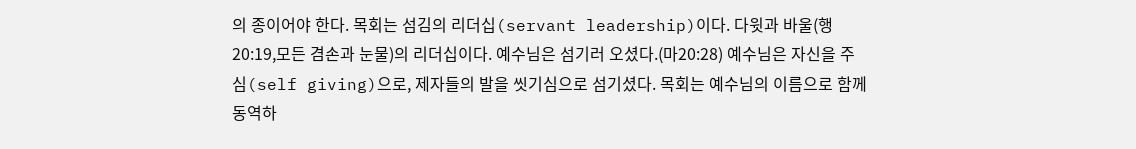의 종이어야 한다. 목회는 섬김의 리더십(servant leadership)이다. 다윗과 바울(행20:19,모든 겸손과 눈물)의 리더십이다. 예수님은 섬기러 오셨다.(마20:28) 예수님은 자신을 주심(self giving)으로, 제자들의 발을 씻기심으로 섬기셨다. 목회는 예수님의 이름으로 함께 동역하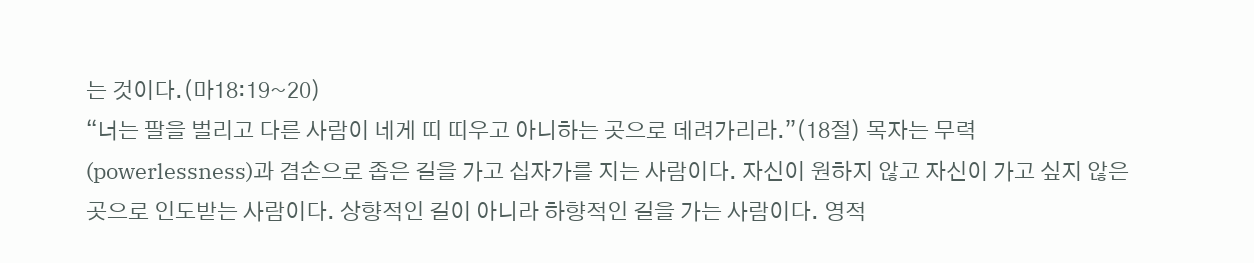는 것이다.(마18:19~20)
“너는 팔을 벌리고 다른 사람이 네게 띠 띠우고 아니하는 곳으로 데려가리라.”(18절) 목자는 무력(powerlessness)과 겸손으로 좁은 길을 가고 십자가를 지는 사람이다. 자신이 원하지 않고 자신이 가고 싶지 않은 곳으로 인도받는 사람이다. 상향적인 길이 아니라 하향적인 길을 가는 사람이다. 영적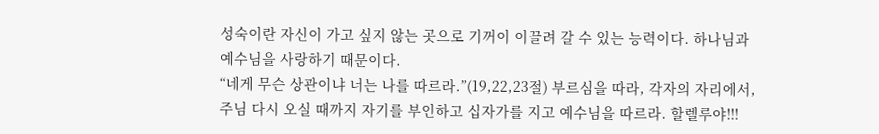성숙이란 자신이 가고 싶지 않는 곳으로 기꺼이 이끌려 갈 수 있는 능력이다. 하나님과 예수님을 사랑하기 때문이다.
“네게 무슨 상관이냐 너는 나를 따르라.”(19,22,23절) 부르심을 따라, 각자의 자리에서, 주님 다시 오실 때까지 자기를 부인하고 십자가를 지고 예수님을 따르라. 할렐루야!!!